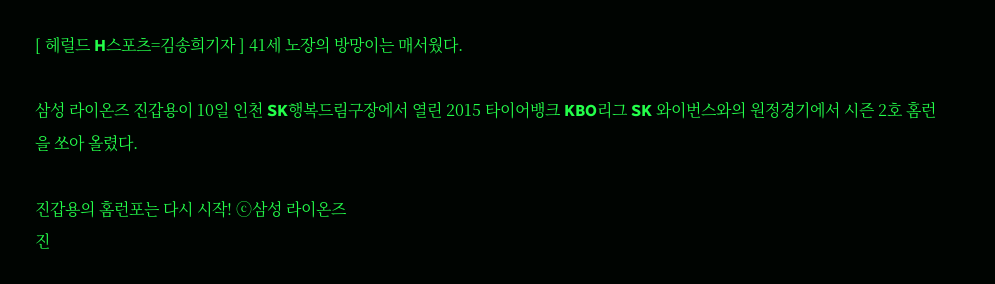[ 헤럴드 H스포츠=김송희기자 ] 41세 노장의 방망이는 매서웠다.

삼성 라이온즈 진갑용이 10일 인천 SK행복드림구장에서 열린 2015 타이어뱅크 KBO리그 SK 와이번스와의 원정경기에서 시즌 2호 홈런을 쏘아 올렸다.

진갑용의 홈런포는 다시 시작! ⓒ삼성 라이온즈
진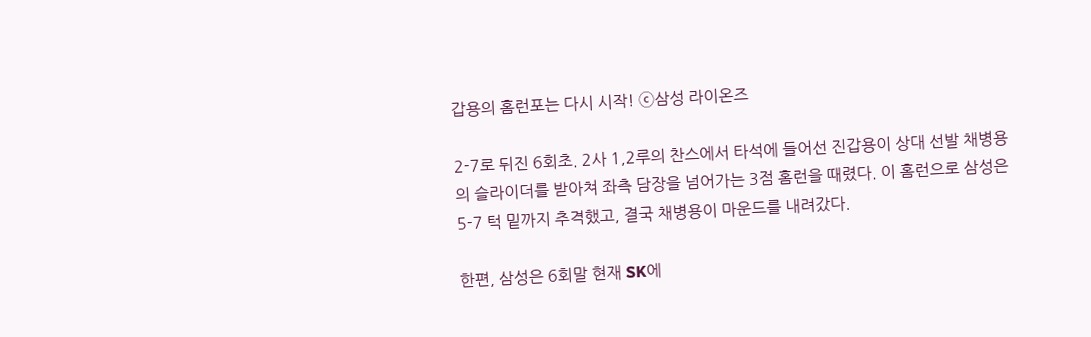갑용의 홈런포는 다시 시작! ⓒ삼성 라이온즈

2-7로 뒤진 6회초. 2사 1,2루의 찬스에서 타석에 들어선 진갑용이 상대 선발 채병용의 슬라이더를 받아쳐 좌측 담장을 넘어가는 3점 홈런을 때렸다. 이 홈런으로 삼성은 5-7 턱 밑까지 추격했고, 결국 채병용이 마운드를 내려갔다.

한편, 삼성은 6회말 현재 SK에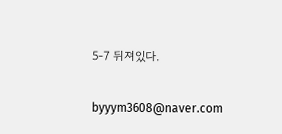5-7 뒤져있다.

byyym3608@naver.com